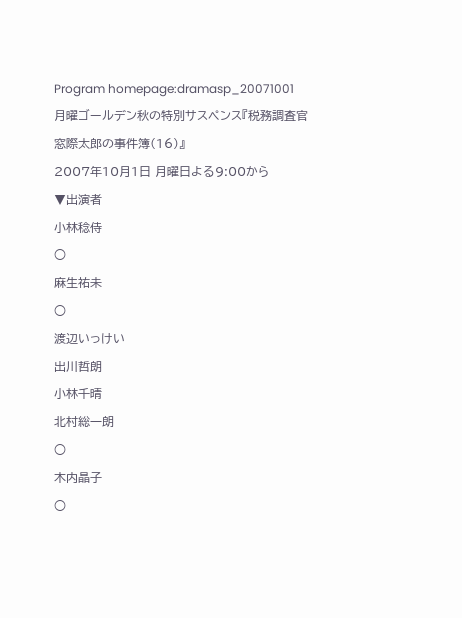Program homepage:dramasp_20071001
月曜ゴールデン秋の特別サスペンス『税務調査官 窓際太郎の事件簿(16)』
2007年10月1日 月曜日よる9:00から
▼出演者
小林稔侍
○
麻生祐未
○
渡辺いっけい
出川哲朗
小林千晴
北村総一朗
○
木内晶子
○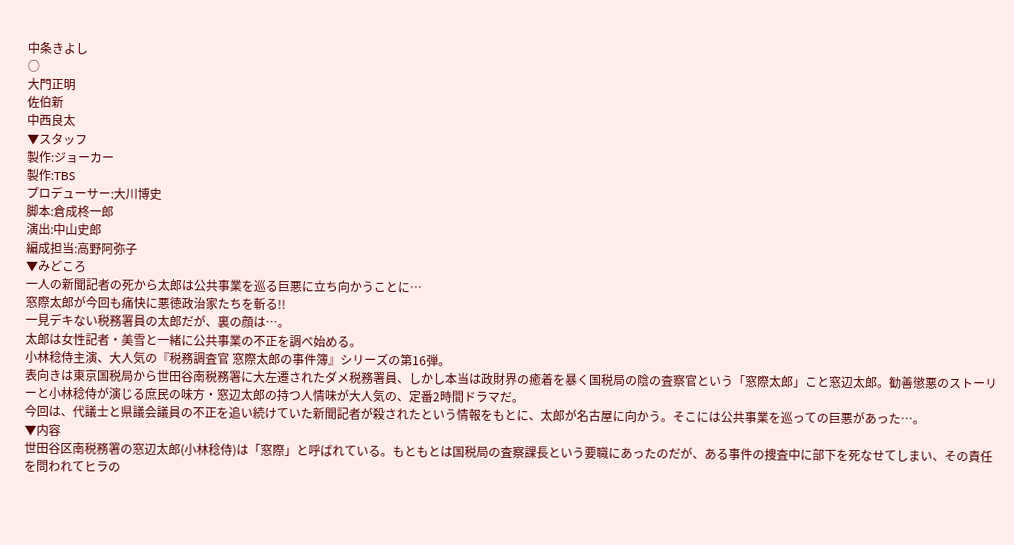中条きよし
○
大門正明
佐伯新
中西良太
▼スタッフ
製作:ジョーカー
製作:TBS
プロデューサー:大川博史
脚本:倉成柊一郎
演出:中山史郎
編成担当:高野阿弥子
▼みどころ
一人の新聞記者の死から太郎は公共事業を巡る巨悪に立ち向かうことに…
窓際太郎が今回も痛快に悪徳政治家たちを斬る!!
一見デキない税務署員の太郎だが、裏の顔は…。
太郎は女性記者・美雪と一緒に公共事業の不正を調べ始める。
小林稔侍主演、大人気の『税務調査官 窓際太郎の事件簿』シリーズの第16弾。
表向きは東京国税局から世田谷南税務署に大左遷されたダメ税務署員、しかし本当は政財界の癒着を暴く国税局の陰の査察官という「窓際太郎」こと窓辺太郎。勧善懲悪のストーリーと小林稔侍が演じる庶民の味方・窓辺太郎の持つ人情味が大人気の、定番2時間ドラマだ。
今回は、代議士と県議会議員の不正を追い続けていた新聞記者が殺されたという情報をもとに、太郎が名古屋に向かう。そこには公共事業を巡っての巨悪があった…。
▼内容
世田谷区南税務署の窓辺太郎(小林稔侍)は「窓際」と呼ばれている。もともとは国税局の査察課長という要職にあったのだが、ある事件の捜査中に部下を死なせてしまい、その責任を問われてヒラの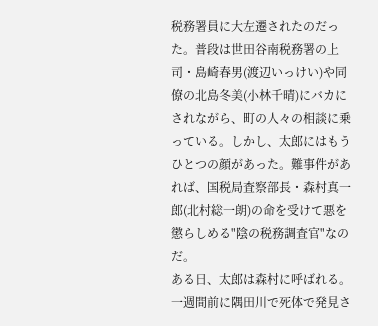税務署員に大左遷されたのだった。普段は世田谷南税務署の上司・島崎春男(渡辺いっけい)や同僚の北島冬美(小林千晴)にバカにされながら、町の人々の相談に乗っている。しかし、太郎にはもうひとつの顔があった。難事件があれば、国税局査察部長・森村真一郎(北村総一朗)の命を受けて悪を懲らしめる"陰の税務調査官"なのだ。
ある日、太郎は森村に呼ばれる。一週間前に隅田川で死体で発見さ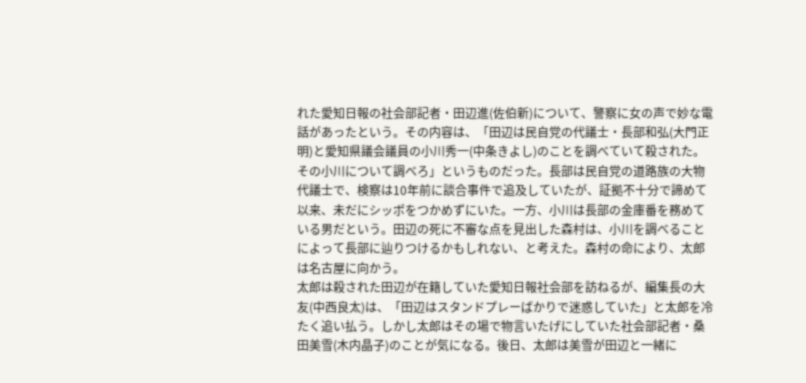れた愛知日報の社会部記者・田辺進(佐伯新)について、警察に女の声で妙な電話があったという。その内容は、「田辺は民自党の代議士・長部和弘(大門正明)と愛知県議会議員の小川秀一(中条きよし)のことを調べていて殺された。その小川について調べろ」というものだった。長部は民自党の道路族の大物代議士で、検察は10年前に談合事件で追及していたが、証拠不十分で諦めて以来、未だにシッポをつかめずにいた。一方、小川は長部の金庫番を務めている男だという。田辺の死に不審な点を見出した森村は、小川を調べることによって長部に辿りつけるかもしれない、と考えた。森村の命により、太郎は名古屋に向かう。
太郎は殺された田辺が在籍していた愛知日報社会部を訪ねるが、編集長の大友(中西良太)は、「田辺はスタンドプレーばかりで迷惑していた」と太郎を冷たく追い払う。しかし太郎はその場で物言いたげにしていた社会部記者・桑田美雪(木内晶子)のことが気になる。後日、太郎は美雪が田辺と一緒に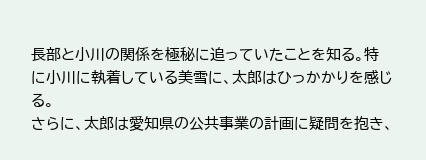長部と小川の関係を極秘に追っていたことを知る。特に小川に執着している美雪に、太郎はひっかかりを感じる。
さらに、太郎は愛知県の公共事業の計画に疑問を抱き、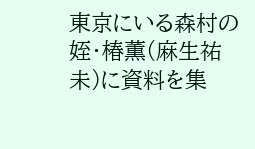東京にいる森村の姪・椿薫(麻生祐未)に資料を集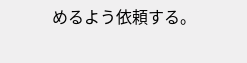めるよう依頼する。